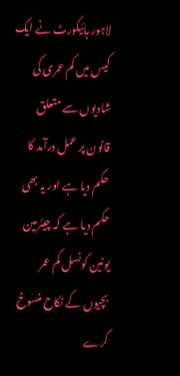لاہور ہائیکورٹ نے ایک کیس میں کم عمری کی شادیوں سے متعلق قانون پر عمل درآمد کا حکم دیا ہے اور یہ بھی حکم دیا ہے کہ چیئرمین یونین کونسل کم عمر بچیوں کے نکاح منسوخ کرے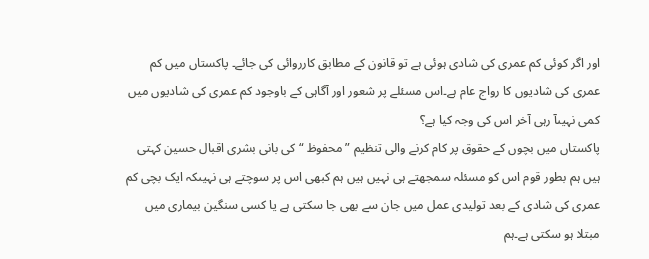اور اگر کوئی کم عمری کی شادی ہوئی ہے تو قانون کے مطابق کارروائی کی جائے۔ پاکستاں میں کم عمری کی شادیوں کا رواج عام ہے۔اس مسئلے پر شعور اور آگاہی کے باوجود کم عمری کی شادیوں میں کمی نہیںآ رہی آخر اس کی وجہ کیا ہے؟
پاکستاں میں بچوں کے حقوق پر کام کرنے والی تنظیم ”محفوظ “کی بانی بشری اقبال حسین کہتی ہیں ہم بطور قوم اس کو مسئلہ سمجھتے ہی نہیں ہیں ہم کبھی اس پر سوچتے ہی نہیںکہ ایک بچی کم عمری کی شادی کے بعد تولیدی عمل میں جان سے بھی جا سکتی ہے یا کسی سنگین بیماری میں مبتلا ہو سکتی ہے۔ہم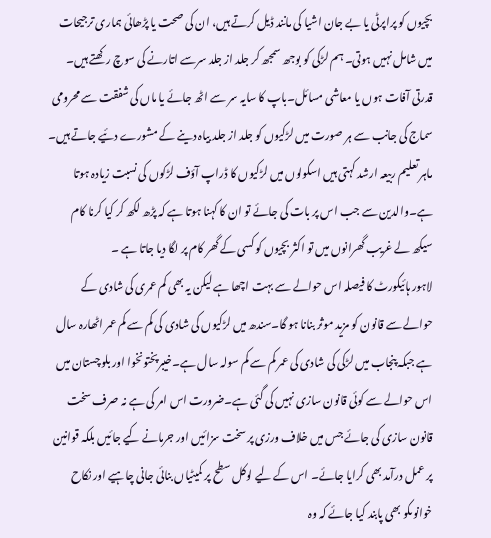بچیوں کو پراپرٹی یا بے جان اشیا کی مانند ڈیل کرتے ہیں، ان کی صحت یا پڑھائی ہماری ترجیحات میں شامل نہیں ہوتی۔ ہم لڑکی کو بوجھ سمجھ کر جلد از جلد سرسے اتارنے کی سوچ رکھتے ہیں۔ قدرتی آفات ہوں یا معاشی مسائل۔باپ کا سایہ سر سے اٹھ جائے یا ماں کی شفقت سے محرومی سماج کی جانب سے ہر صورت میں لڑکیوں کو جلد از جلد بیاہ دینے کے مشورے دئیے جاتے ہیں۔
ماہر تعلیم ربیعہ ارشد کہتی ہیں اسکولوں میں لڑکیوں کا ڈراپ آؤف لڑکوں کی نسبت زیادہ ہوتا ہے۔والدین سے جب اس پر بات کی جائے تو ان کا کہنا ہوتا ہے کہ پڑھ لکھ کر کیا کرنا کام سیکھ لے غریب گھرانوں میں تو اکثر بچیوں کو کسی کے گھر کام پر لگا دیا جاتا ہے ۔
لاہور ہائیکورٹ کا فیصلہ اس حوالے سے بہت اچھا ہے لیکن یہ بھی کم عمری کی شادی کے حوالے سے قانون کو مزید موثر بنانا ہو گا۔سندھ میں لڑکیوں کی شادی کی کم سے کم عمر اٹھارہ سال ہے جبکہ پنجاب میں لڑکی کی شادی کی عمر کم سے کم سولہ سال ہے۔خیبرپختونخوا اور بلوچستان میں اس حوالے سے کوئی قانون سازی نہیں کی گئی ہے۔ضرورت اس امر کی ہے نہ صرف سخت قانون سازی کی جائے جس میں خلاف ورزی پر سخت سزائیں اور جرمانے کیے جائیں بلکہ قوانین پر عمل درآمد بھی کرایا جائے۔ اس کے لیے لوکل سطح پر کمیٹیاں بنائی جانی چاہیے اور نکاح خوانوںکو بھی پابند کیا جائے کہ وہ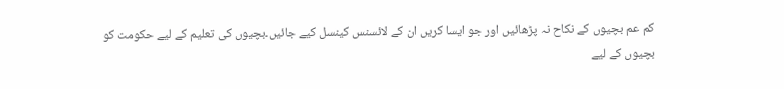کم عم بچیوں کے نکاح نہ پڑھائیں اور جو ایسا کریں ان کے لائسنس کینسل کیے جائیں۔بچیوں کی تعلیم کے لیے حکومت کو بچیوں کے لیے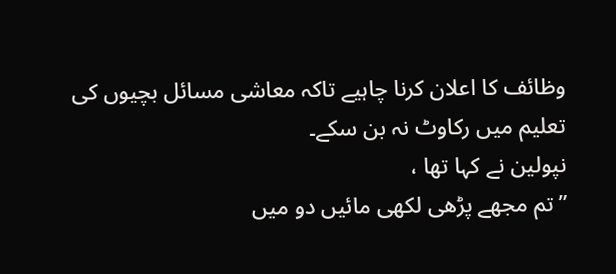وظائف کا اعلان کرنا چاہیے تاکہ معاشی مسائل بچیوں کی تعلیم میں رکاوٹ نہ بن سکے۔
نپولین نے کہا تھا ،
”تم مجھے پڑھی لکھی مائیں دو میں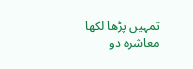تمہیں پڑھا لکھا معاشرہ دو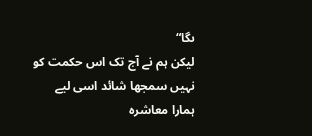ںگا“
لیکن ہم نے آج تک اس حکمت کو نہیں سمجھا شائد اسی لیے ہمارا معاشرہ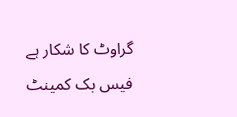گراوٹ کا شکار ہے
فیس بک کمینٹ